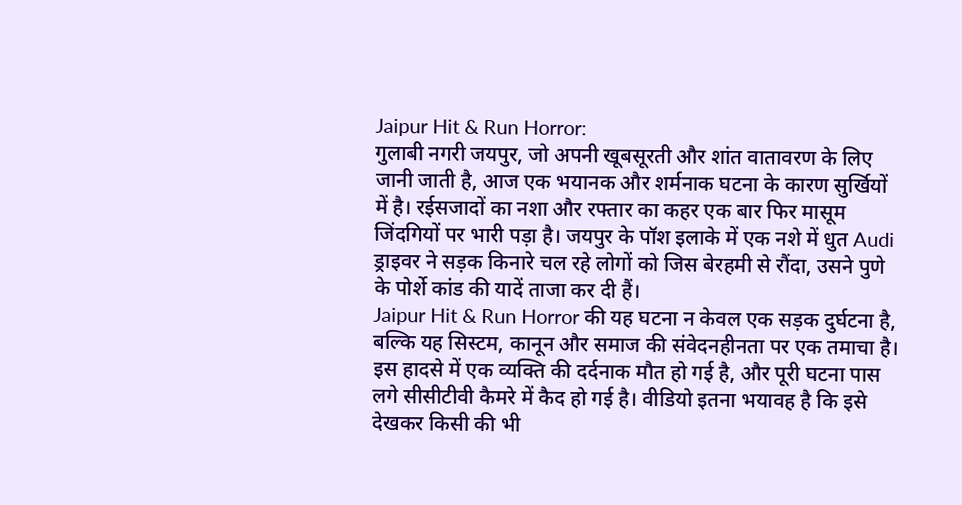Jaipur Hit & Run Horror:
गुलाबी नगरी जयपुर, जो अपनी खूबसूरती और शांत वातावरण के लिए जानी जाती है, आज एक भयानक और शर्मनाक घटना के कारण सुर्खियों में है। रईसजादों का नशा और रफ्तार का कहर एक बार फिर मासूम जिंदगियों पर भारी पड़ा है। जयपुर के पॉश इलाके में एक नशे में धुत Audi ड्राइवर ने सड़क किनारे चल रहे लोगों को जिस बेरहमी से रौंदा, उसने पुणे के पोर्शे कांड की यादें ताजा कर दी हैं।
Jaipur Hit & Run Horror की यह घटना न केवल एक सड़क दुर्घटना है, बल्कि यह सिस्टम, कानून और समाज की संवेदनहीनता पर एक तमाचा है। इस हादसे में एक व्यक्ति की दर्दनाक मौत हो गई है, और पूरी घटना पास लगे सीसीटीवी कैमरे में कैद हो गई है। वीडियो इतना भयावह है कि इसे देखकर किसी की भी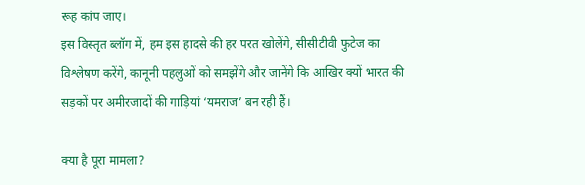रूह कांप जाए।
इस विस्तृत ब्लॉग में, हम इस हादसे की हर परत खोलेंगे, सीसीटीवी फुटेज का विश्लेषण करेंगे, कानूनी पहलुओं को समझेंगे और जानेंगे कि आखिर क्यों भारत की सड़कों पर अमीरजादों की गाड़ियां ‘यमराज’ बन रही हैं।

क्या है पूरा मामला?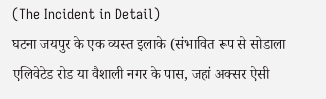(The Incident in Detail)
घटना जयपुर के एक व्यस्त इलाके (संभावित रूप से सोडाला एलिवेटेड रोड या वैशाली नगर के पास, जहां अक्सर ऐसी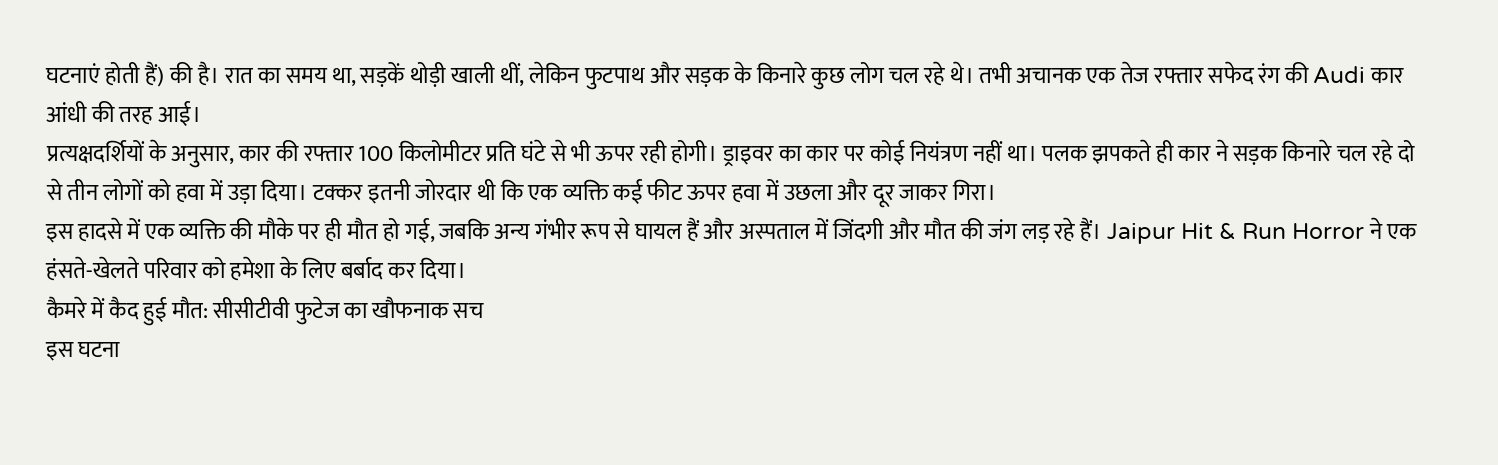घटनाएं होती हैं) की है। रात का समय था, सड़कें थोड़ी खाली थीं, लेकिन फुटपाथ और सड़क के किनारे कुछ लोग चल रहे थे। तभी अचानक एक तेज रफ्तार सफेद रंग की Audi कार आंधी की तरह आई।
प्रत्यक्षदर्शियों के अनुसार, कार की रफ्तार 100 किलोमीटर प्रति घंटे से भी ऊपर रही होगी। ड्राइवर का कार पर कोई नियंत्रण नहीं था। पलक झपकते ही कार ने सड़क किनारे चल रहे दो से तीन लोगों को हवा में उड़ा दिया। टक्कर इतनी जोरदार थी कि एक व्यक्ति कई फीट ऊपर हवा में उछला और दूर जाकर गिरा।
इस हादसे में एक व्यक्ति की मौके पर ही मौत हो गई, जबकि अन्य गंभीर रूप से घायल हैं और अस्पताल में जिंदगी और मौत की जंग लड़ रहे हैं। Jaipur Hit & Run Horror ने एक हंसते-खेलते परिवार को हमेशा के लिए बर्बाद कर दिया।
कैमरे में कैद हुई मौत: सीसीटीवी फुटेज का खौफनाक सच
इस घटना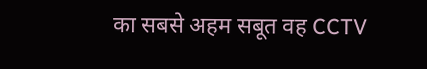का सबसे अहम सबूत वह CCTV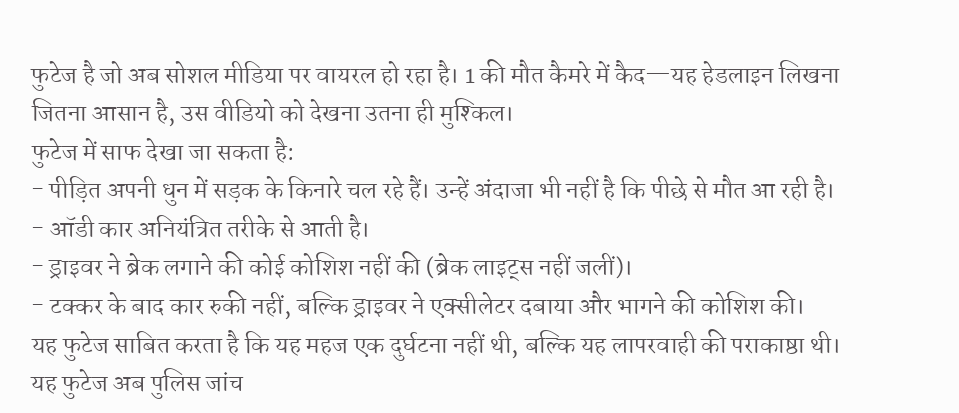फुटेज है जो अब सोशल मीडिया पर वायरल हो रहा है। 1 की मौत कैमरे में कैद—यह हेडलाइन लिखना जितना आसान है, उस वीडियो को देखना उतना ही मुश्किल।
फुटेज में साफ देखा जा सकता है:
- पीड़ित अपनी धुन में सड़क के किनारे चल रहे हैं। उन्हें अंदाजा भी नहीं है कि पीछे से मौत आ रही है।
- ऑडी कार अनियंत्रित तरीके से आती है।
- ड्राइवर ने ब्रेक लगाने की कोई कोशिश नहीं की (ब्रेक लाइट्स नहीं जलीं)।
- टक्कर के बाद कार रुकी नहीं, बल्कि ड्राइवर ने एक्सीलेटर दबाया और भागने की कोशिश की।
यह फुटेज साबित करता है कि यह महज एक दुर्घटना नहीं थी, बल्कि यह लापरवाही की पराकाष्ठा थी। यह फुटेज अब पुलिस जांच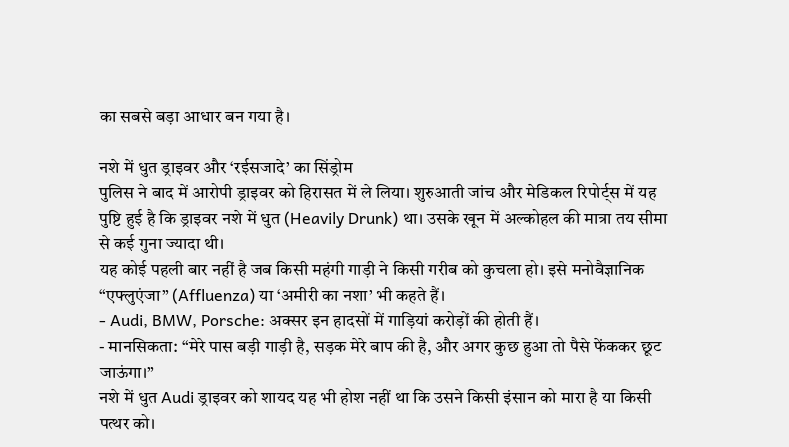का सबसे बड़ा आधार बन गया है।

नशे में धुत ड्राइवर और ‘रईसजादे’ का सिंड्रोम
पुलिस ने बाद में आरोपी ड्राइवर को हिरासत में ले लिया। शुरुआती जांच और मेडिकल रिपोर्ट्स में यह पुष्टि हुई है कि ड्राइवर नशे में धुत (Heavily Drunk) था। उसके खून में अल्कोहल की मात्रा तय सीमा से कई गुना ज्यादा थी।
यह कोई पहली बार नहीं है जब किसी महंगी गाड़ी ने किसी गरीब को कुचला हो। इसे मनोवैज्ञानिक “एफ्लुएंजा” (Affluenza) या ‘अमीरी का नशा’ भी कहते हैं।
- Audi, BMW, Porsche: अक्सर इन हादसों में गाड़ियां करोड़ों की होती हैं।
- मानसिकता: “मेरे पास बड़ी गाड़ी है, सड़क मेरे बाप की है, और अगर कुछ हुआ तो पैसे फेंककर छूट जाऊंगा।”
नशे में धुत Audi ड्राइवर को शायद यह भी होश नहीं था कि उसने किसी इंसान को मारा है या किसी पत्थर को।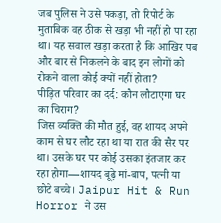जब पुलिस ने उसे पकड़ा, तो रिपोर्ट के मुताबिक वह ठीक से खड़ा भी नहीं हो पा रहा था। यह सवाल खड़ा करता है कि आखिर पब और बार से निकलने के बाद इन लोगों को रोकने वाला कोई क्यों नहीं होता?
पीड़ित परिवार का दर्द: कौन लौटाएगा घर का चिराग?
जिस व्यक्ति की मौत हुई, वह शायद अपने काम से घर लौट रहा था या रात की सैर पर था। उसके घर पर कोई उसका इंतजार कर रहा होगा—शायद बूढ़े मां-बाप, पत्नी या छोटे बच्चे। Jaipur Hit & Run Horror ने उस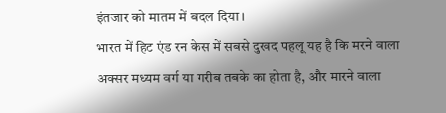इंतजार को मातम में बदल दिया।
भारत में हिट एंड रन केस में सबसे दुखद पहलू यह है कि मरने वाला अक्सर मध्यम वर्ग या गरीब तबके का होता है, और मारने वाला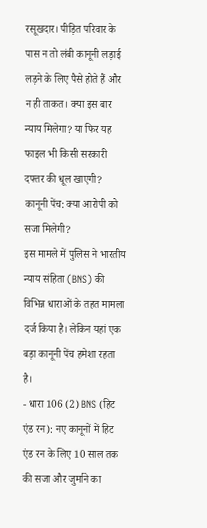रसूखदार। पीड़ित परिवार के पास न तो लंबी कानूनी लड़ाई लड़ने के लिए पैसे होते हैं और न ही ताकत। क्या इस बार न्याय मिलेगा? या फिर यह फाइल भी किसी सरकारी दफ्तर की धूल खाएगी?
कानूनी पेंच: क्या आरोपी को सजा मिलेगी?
इस मामले में पुलिस ने भारतीय न्याय संहिता (BNS) की विभिन्न धाराओं के तहत मामला दर्ज किया है। लेकिन यहां एक बड़ा कानूनी पेंच हमेशा रहता है।
- धारा 106 (2) BNS (हिट एंड रन): नए कानूनों में हिट एंड रन के लिए 10 साल तक की सजा और जुर्माने का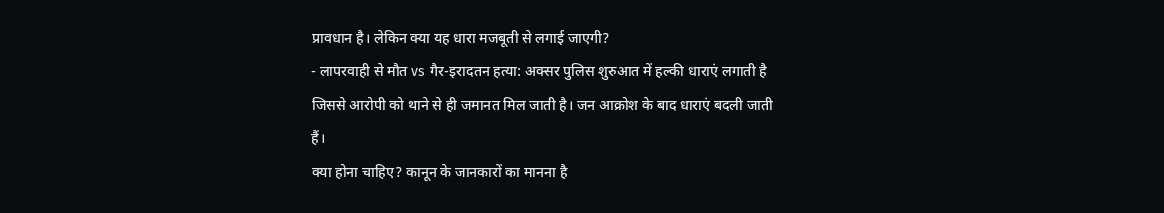प्रावधान है। लेकिन क्या यह धारा मजबूती से लगाई जाएगी?
- लापरवाही से मौत vs गैर-इरादतन हत्या: अक्सर पुलिस शुरुआत में हल्की धाराएं लगाती है जिससे आरोपी को थाने से ही जमानत मिल जाती है। जन आक्रोश के बाद धाराएं बदली जाती हैं।
क्या होना चाहिए? कानून के जानकारों का मानना है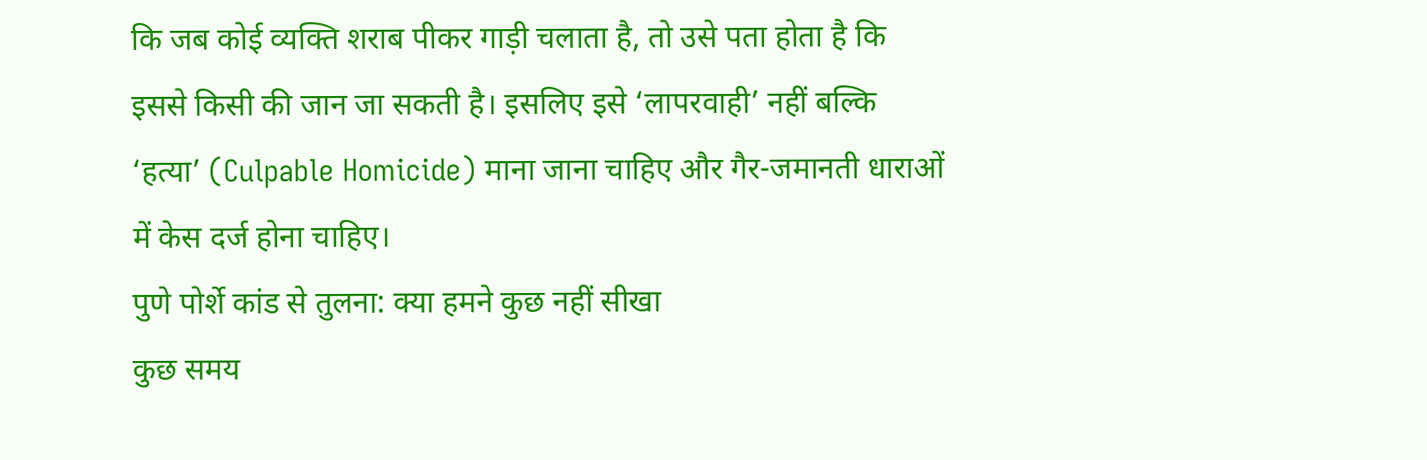कि जब कोई व्यक्ति शराब पीकर गाड़ी चलाता है, तो उसे पता होता है कि इससे किसी की जान जा सकती है। इसलिए इसे ‘लापरवाही’ नहीं बल्कि ‘हत्या’ (Culpable Homicide) माना जाना चाहिए और गैर-जमानती धाराओं में केस दर्ज होना चाहिए।
पुणे पोर्शे कांड से तुलना: क्या हमने कुछ नहीं सीखा
कुछ समय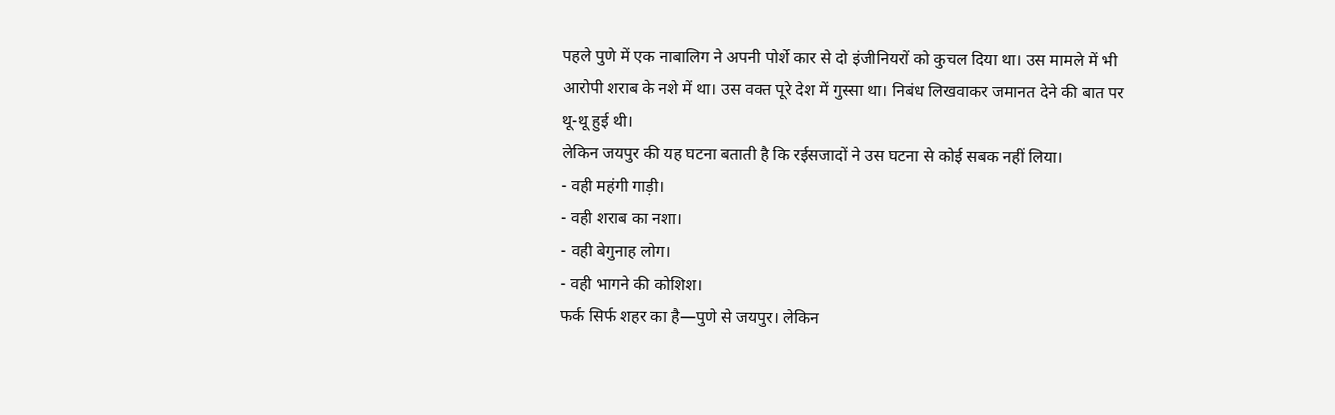पहले पुणे में एक नाबालिग ने अपनी पोर्शे कार से दो इंजीनियरों को कुचल दिया था। उस मामले में भी आरोपी शराब के नशे में था। उस वक्त पूरे देश में गुस्सा था। निबंध लिखवाकर जमानत देने की बात पर थू-थू हुई थी।
लेकिन जयपुर की यह घटना बताती है कि रईसजादों ने उस घटना से कोई सबक नहीं लिया।
- वही महंगी गाड़ी।
- वही शराब का नशा।
- वही बेगुनाह लोग।
- वही भागने की कोशिश।
फर्क सिर्फ शहर का है—पुणे से जयपुर। लेकिन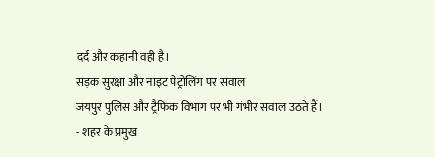दर्द और कहानी वही है।
सड़क सुरक्षा और नाइट पेट्रोलिंग पर सवाल
जयपुर पुलिस और ट्रैफिक विभाग पर भी गंभीर सवाल उठते हैं।
- शहर के प्रमुख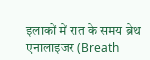इलाकों में रात के समय ब्रेथ एनालाइजर (Breath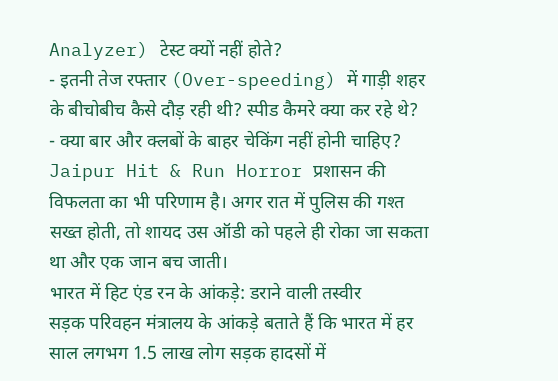Analyzer) टेस्ट क्यों नहीं होते?
- इतनी तेज रफ्तार (Over-speeding) में गाड़ी शहर के बीचोबीच कैसे दौड़ रही थी? स्पीड कैमरे क्या कर रहे थे?
- क्या बार और क्लबों के बाहर चेकिंग नहीं होनी चाहिए?
Jaipur Hit & Run Horror प्रशासन की विफलता का भी परिणाम है। अगर रात में पुलिस की गश्त सख्त होती, तो शायद उस ऑडी को पहले ही रोका जा सकता था और एक जान बच जाती।
भारत में हिट एंड रन के आंकड़े: डराने वाली तस्वीर
सड़क परिवहन मंत्रालय के आंकड़े बताते हैं कि भारत में हर साल लगभग 1.5 लाख लोग सड़क हादसों में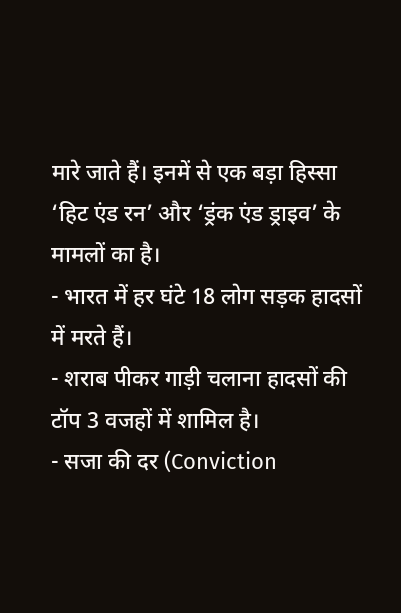मारे जाते हैं। इनमें से एक बड़ा हिस्सा ‘हिट एंड रन’ और ‘ड्रंक एंड ड्राइव’ के मामलों का है।
- भारत में हर घंटे 18 लोग सड़क हादसों में मरते हैं।
- शराब पीकर गाड़ी चलाना हादसों की टॉप 3 वजहों में शामिल है।
- सजा की दर (Conviction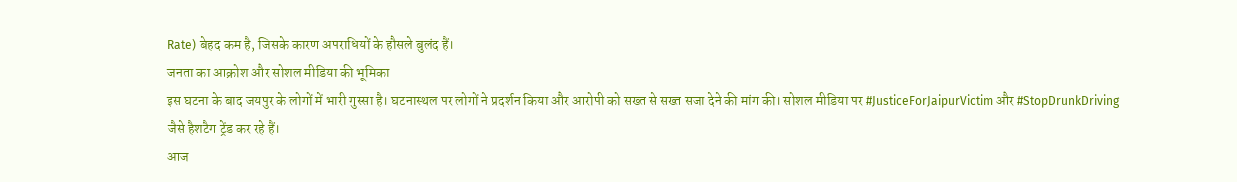Rate) बेहद कम है, जिसके कारण अपराधियों के हौसले बुलंद हैं।
जनता का आक्रोश और सोशल मीडिया की भूमिका
इस घटना के बाद जयपुर के लोगों में भारी गुस्सा है। घटनास्थल पर लोगों ने प्रदर्शन किया और आरोपी को सख्त से सख्त सजा देने की मांग की। सोशल मीडिया पर #JusticeForJaipurVictim और #StopDrunkDriving जैसे हैशटैग ट्रेंड कर रहे हैं।
आज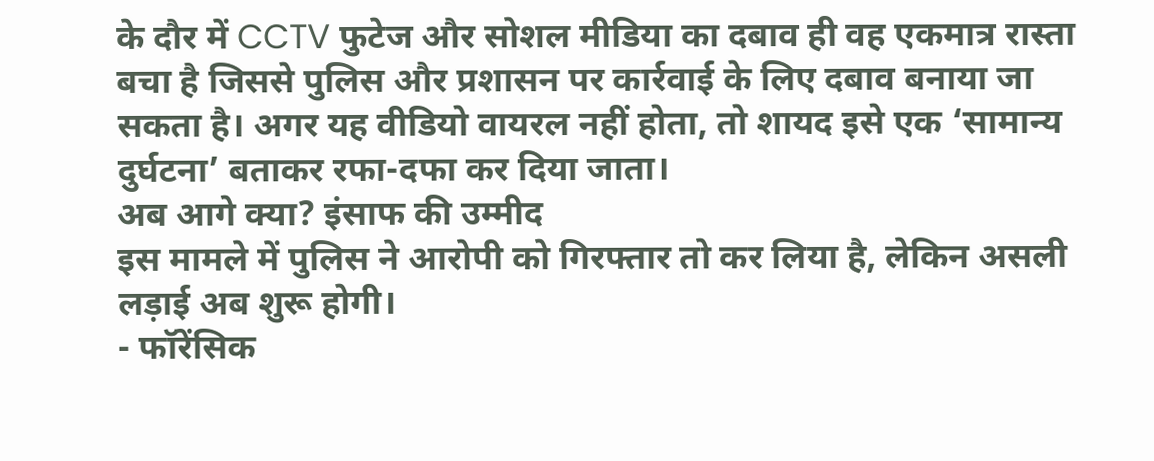के दौर में CCTV फुटेज और सोशल मीडिया का दबाव ही वह एकमात्र रास्ता बचा है जिससे पुलिस और प्रशासन पर कार्रवाई के लिए दबाव बनाया जा सकता है। अगर यह वीडियो वायरल नहीं होता, तो शायद इसे एक ‘सामान्य दुर्घटना’ बताकर रफा-दफा कर दिया जाता।
अब आगे क्या? इंसाफ की उम्मीद
इस मामले में पुलिस ने आरोपी को गिरफ्तार तो कर लिया है, लेकिन असली लड़ाई अब शुरू होगी।
- फॉरेंसिक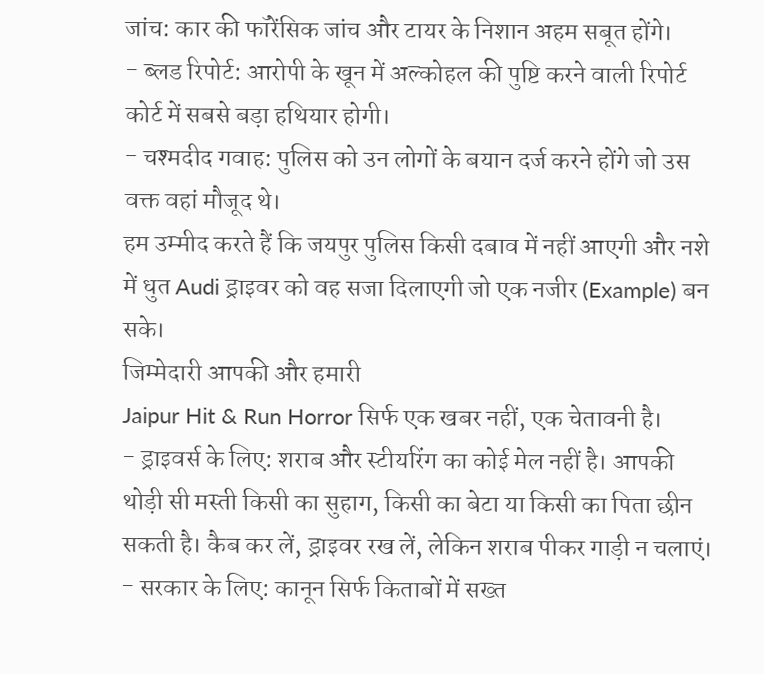जांच: कार की फॉरेंसिक जांच और टायर के निशान अहम सबूत होंगे।
- ब्लड रिपोर्ट: आरोपी के खून में अल्कोहल की पुष्टि करने वाली रिपोर्ट कोर्ट में सबसे बड़ा हथियार होगी।
- चश्मदीद गवाह: पुलिस को उन लोगों के बयान दर्ज करने होंगे जो उस वक्त वहां मौजूद थे।
हम उम्मीद करते हैं कि जयपुर पुलिस किसी दबाव में नहीं आएगी और नशे में धुत Audi ड्राइवर को वह सजा दिलाएगी जो एक नजीर (Example) बन सके।
जिम्मेदारी आपकी और हमारी
Jaipur Hit & Run Horror सिर्फ एक खबर नहीं, एक चेतावनी है।
- ड्राइवर्स के लिए: शराब और स्टीयरिंग का कोई मेल नहीं है। आपकी थोड़ी सी मस्ती किसी का सुहाग, किसी का बेटा या किसी का पिता छीन सकती है। कैब कर लें, ड्राइवर रख लें, लेकिन शराब पीकर गाड़ी न चलाएं।
- सरकार के लिए: कानून सिर्फ किताबों में सख्त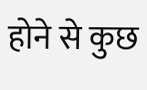होने से कुछ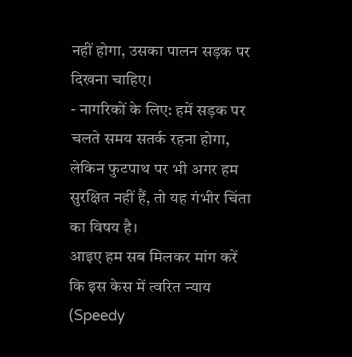नहीं होगा, उसका पालन सड़क पर दिखना चाहिए।
- नागरिकों के लिए: हमें सड़क पर चलते समय सतर्क रहना होगा, लेकिन फुटपाथ पर भी अगर हम सुरक्षित नहीं हैं, तो यह गंभीर चिंता का विषय है।
आइए हम सब मिलकर मांग करें कि इस केस में त्वरित न्याय (Speedy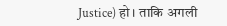Justice) हो। ताकि अगली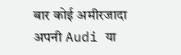बार कोई अमीरजादा अपनी Audi या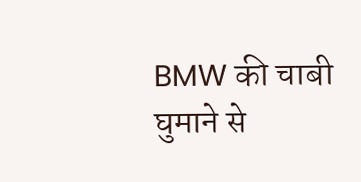BMW की चाबी घुमाने से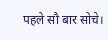पहले सौ बार सोचे।